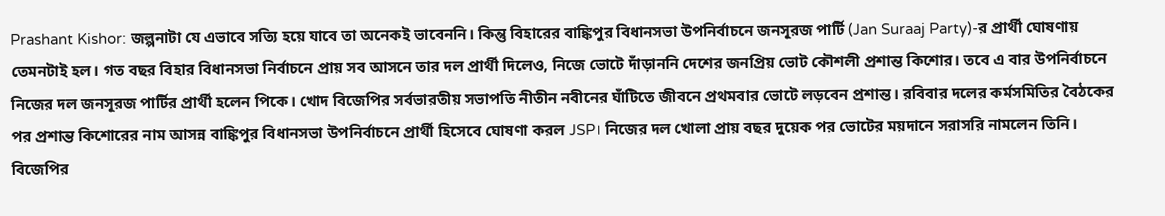Prashant Kishor: জল্পনাটা যে এভাবে সত্যি হয়ে যাবে তা অনেকই ভাবেননি। কিন্তু বিহারের বাঙ্কিপুর বিধানসভা উপনির্বাচনে জনসূরজ পার্টি (Jan Suraaj Party)-র প্রার্থী ঘোষণায় তেমনটাই হল। গত বছর বিহার বিধানসভা নির্বাচনে প্রায় সব আসনে তার দল প্রার্থী দিলেও, নিজে ভোটে দাঁড়াননি দেশের জনপ্রিয় ভোট কৌশলী প্রশান্ত কিশোর। তবে এ বার উপনির্বাচনে নিজের দল জনসূরজ পার্টির প্রার্থী হলেন পিকে। খোদ বিজেপির সর্বভারতীয় সভাপতি নীতীন নবীনের ঘাঁটিতে জীবনে প্রথমবার ভোটে লড়বেন প্রশান্ত। রবিবার দলের কর্মসমিতির বৈঠকের পর প্রশান্ত কিশোরের নাম আসন্ন বাঙ্কিপুর বিধানসভা উপনির্বাচনে প্রার্থী হিসেবে ঘোষণা করল JSP। নিজের দল খোলা প্রায় বছর দুয়েক পর ভোটের ময়দানে সরাসরি নামলেন তিনি।
বিজেপির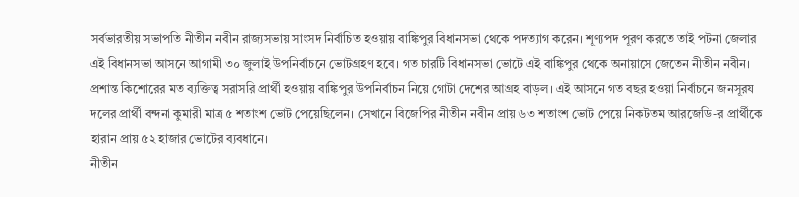সর্বভারতীয় সভাপতি নীতীন নবীন রাজ্যসভায় সাংসদ নির্বাচিত হওয়ায় বাঙ্কিপুর বিধানসভা থেকে পদত্যাগ করেন। শূণ্যপদ পূরণ করতে তাই পটনা জেলার এই বিধানসভা আসনে আগামী ৩০ জুলাই উপনির্বাচনে ভোটগ্রহণ হবে। গত চারটি বিধানসভা ভোটে এই বাঙ্কিপুর থেকে অনায়াসে জেতেন নীতীন নবীন। প্রশান্ত কিশোরের মত ব্যক্তিত্ব সরাসরি প্রার্থী হওয়ায় বাঙ্কিপুর উপনির্বাচন নিয়ে গোটা দেশের আগ্রহ বাড়ল। এই আসনে গত বছর হওয়া নির্বাচনে জনসূরয দলের প্রার্থী বন্দনা কুমারী মাত্র ৫ শতাংশ ভোট পেয়েছিলেন। সেখানে বিজেপির নীতীন নবীন প্রায় ৬৩ শতাংশ ভোট পেয়ে নিকটতম আরজেডি-র প্রার্থীকে হারান প্রায় ৫২ হাজার ভোটের ব্যবধানে।
নীতীন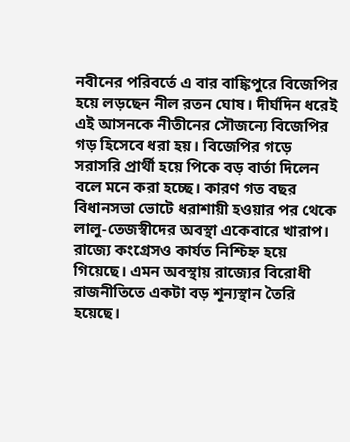নবীনের পরিবর্তে এ বার বাঙ্কিপুরে বিজেপির হয়ে লড়ছেন নীল রতন ঘোষ। দীর্ঘদিন ধরেই এই আসনকে নীতীনের সৌজন্যে বিজেপির গড় হিসেবে ধরা হয়। বিজেপির গড়ে সরাসরি প্রার্থী হয়ে পিকে বড় বার্তা দিলেন বলে মনে করা হচ্ছে। কারণ গত বছর বিধানসভা ভোটে ধরাশায়ী হওয়ার পর থেকে লালু-তেজস্বীদের অবস্থা একেবারে খারাপ। রাজ্যে কংগ্রেসও কার্যত নিশ্চিহ্ন হয়ে গিয়েছে। এমন অবস্থায় রাজ্যের বিরোধী রাজনীতিতে একটা বড় শূন্যস্থান তৈরি হয়েছে।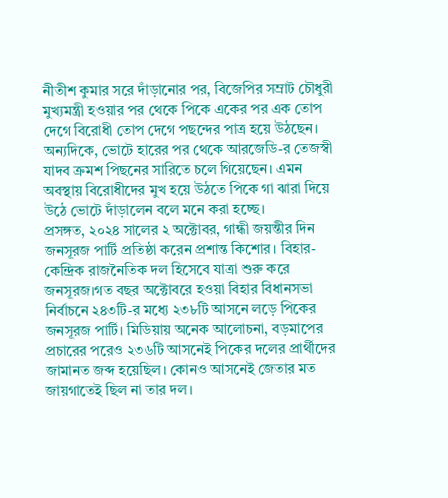নীতীশ কুমার সরে দাঁড়ানোর পর, বিজেপির সম্রাট চৌধুরী মুখ্যমন্ত্রী হওয়ার পর থেকে পিকে একের পর এক তোপ দেগে বিরোধী তোপ দেগে পছন্দের পাত্র হয়ে উঠছেন। অন্যদিকে, ভোটে হারের পর থেকে আরজেডি-র তেজস্বী যাদব ক্রমশ পিছনের সারিতে চলে গিয়েছেন। এমন অবস্থায় বিরোধীদের মুখ হয়ে উঠতে পিকে গা ঝারা দিয়ে উঠে ভোটে দাঁড়ালেন বলে মনে করা হচ্ছে।
প্রসঙ্গত, ২০২৪ সালের ২ অক্টোবর, গান্ধী জয়ন্তীর দিন জনসূরজ পার্টি প্রতিষ্ঠা করেন প্রশান্ত কিশোর। বিহার-কেন্দ্রিক রাজনৈতিক দল হিসেবে যাত্রা শুরু করে জনসূরজ।গত বছর অক্টোবরে হওয়া বিহার বিধানসভা নির্বাচনে ২৪৩টি-র মধ্যে ২৩৮টি আসনে লড়ে পিকের জনসূরজ পার্টি। মিডিয়ায় অনেক আলোচনা, বড়মাপের প্রচারের পরেও ২৩৬টি আসনেই পিকের দলের প্রার্থীদের জামানত জব্দ হয়েছিল। কোনও আসনেই জেতার মত জায়গাতেই ছিল না তার দল।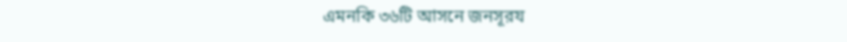এমনকি ৩৬টি আসনে জনসূরয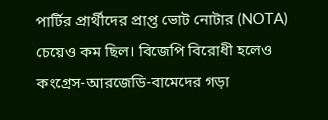পার্টির প্রার্থীদের প্রাপ্ত ভোট নোটার (NOTA) চেয়েও কম ছিল। বিজেপি বিরোধী হলেও কংগ্রেস-আরজেডি-বামেদের গড়া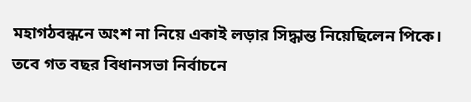মহাগঠবন্ধনে অংশ না নিয়ে একাই লড়ার সিদ্ধান্ত নিয়েছিলেন পিকে। তবে গত বছর বিধানসভা নির্বাচনে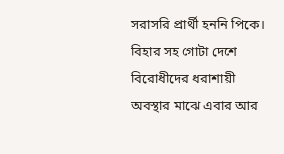সরাসরি প্রার্থী হননি পিকে। বিহার সহ গোটা দেশে বিরোধীদের ধরাশায়ী অবস্থার মাঝে এবার আর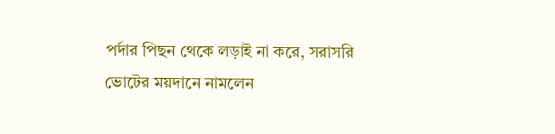পর্দার পিছন থেকে লড়াই না করে, সরাসরি ভোটের ময়দানে নামলেন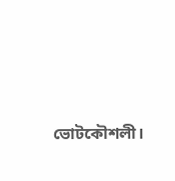ভোটকৌশলী।